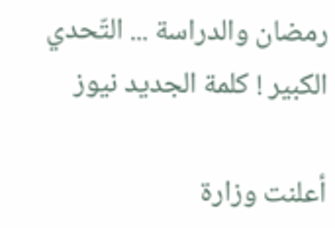رمضان والدراسة ... التّحدي الكبير ! كلمة الجديد نيوز

أعلنت وزارة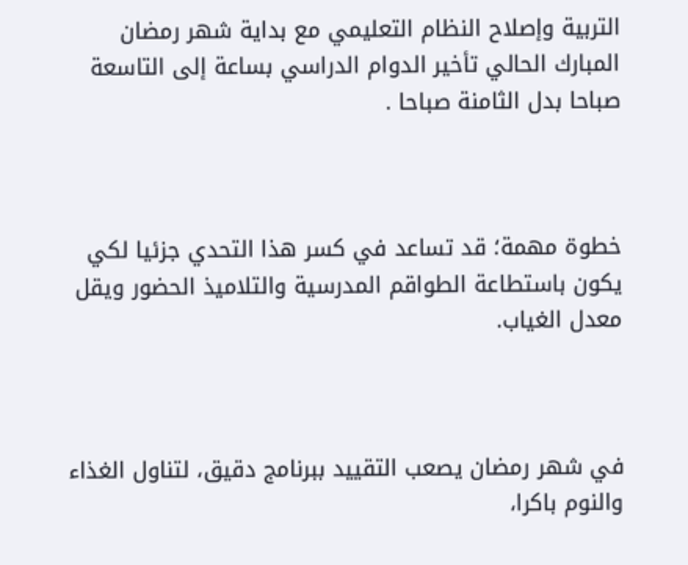التربية وإصلاح النظام التعليمي مع بداية شهر رمضان المبارك الحالي تأخير الدوام الدراسي بساعة إلى التاسعة صباحا بدل الثامنة صباحا .



خطوة مهمة؛ قد تساعد في كسر هذا التحدي جزئيا لكي يكون باستطاعة الطواقم المدرسية والتلاميذ الحضور ويقل معدل الغياب.



في شهر رمضان يصعب التقييد ببرنامج دقيق، لتناول الغذاء والنوم باكرا،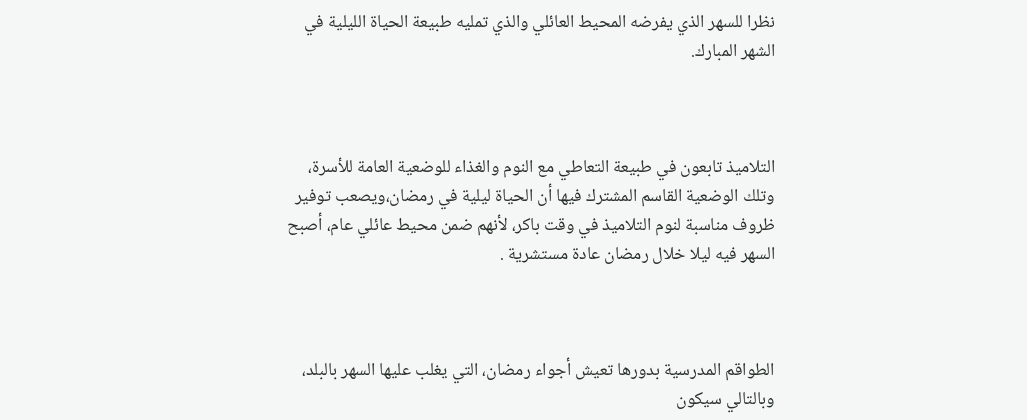نظرا للسهر الذي يفرضه المحيط العائلي والذي تمليه طبيعة الحياة الليلية في الشهر المبارك.



التلاميذ تابعون في طبيعة التعاطي مع النوم والغذاء للوضعية العامة للأسرة، وتلك الوضعية القاسم المشترك فيها أن الحياة ليلية في رمضان،ويصعب توفير ظروف مناسبة لنوم التلاميذ في وقت باكر، لأنهم ضمن محيط عائلي عام، أصبح السهر فيه ليلا خلال رمضان عادة مستشرية .



الطواقم المدرسية بدورها تعيش أجواء رمضان، التي يغلب عليها السهر بالبلد، وبالتالي سيكون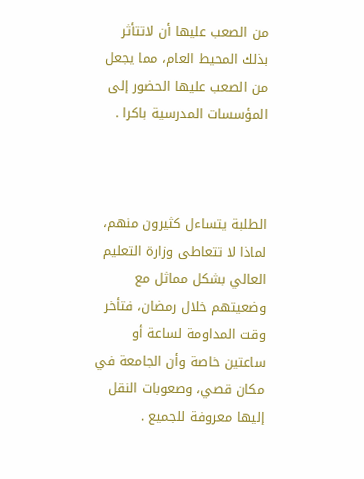من الصعب عليها أن لاتتأثر بذلك المحيط العام، مما يجعل من الصعب عليها الحضور إلى المؤسسات المدرسية باكرا .



الطلبة يتساءل كثيرون منهم، لماذا لا تتعاطى وزارة التعليم العالي بشكل مماثل مع وضعيتهم خلال رمضان، فتأخر وقت المداومة لساعة أو ساعتين خاصة وأن الجامعة في مكان قصي، وصعوبات النقل إليها معروفة للجميع .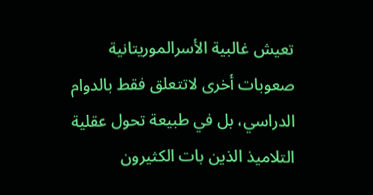تعيش غالبية الأسرالموريتانية صعوبات أخرى لاتتعلق فقط بالدوام الدراسي، بل في طبيعة تحول عقلية التلاميذ الذين بات الكثيرون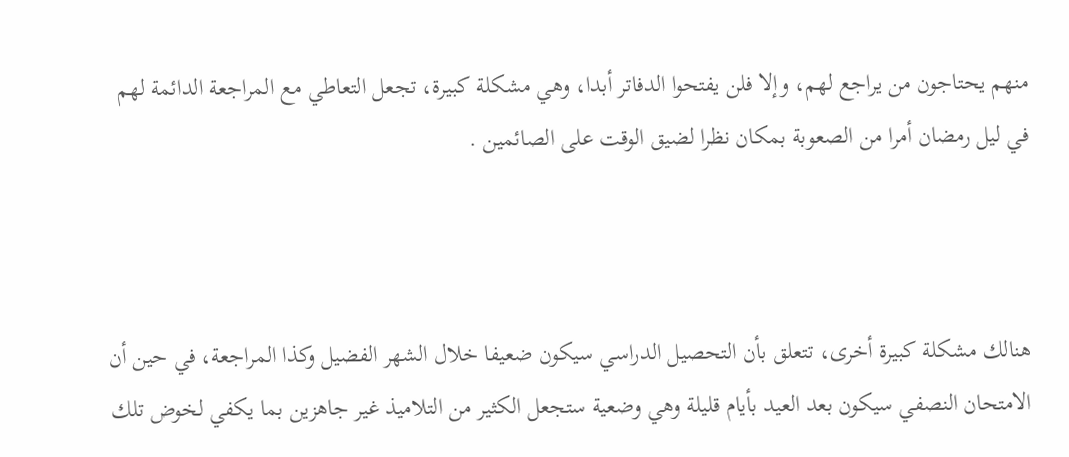منهم يحتاجون من يراجع لهم، وإلا فلن يفتحوا الدفاتر أبدا، وهي مشكلة كبيرة، تجعل التعاطي مع المراجعة الدائمة لهم في ليل رمضان أمرا من الصعوبة بمكان نظرا لضيق الوقت على الصائمين .



هنالك مشكلة كبيرة أخرى، تتعلق بأن التحصيل الدراسي سيكون ضعيفا خلال الشهر الفضيل وكذا المراجعة، في حين أن الامتحان النصفي سيكون بعد العيد بأيام قليلة وهي وضعية ستجعل الكثير من التلاميذ غير جاهزين بما يكفي لخوض تلك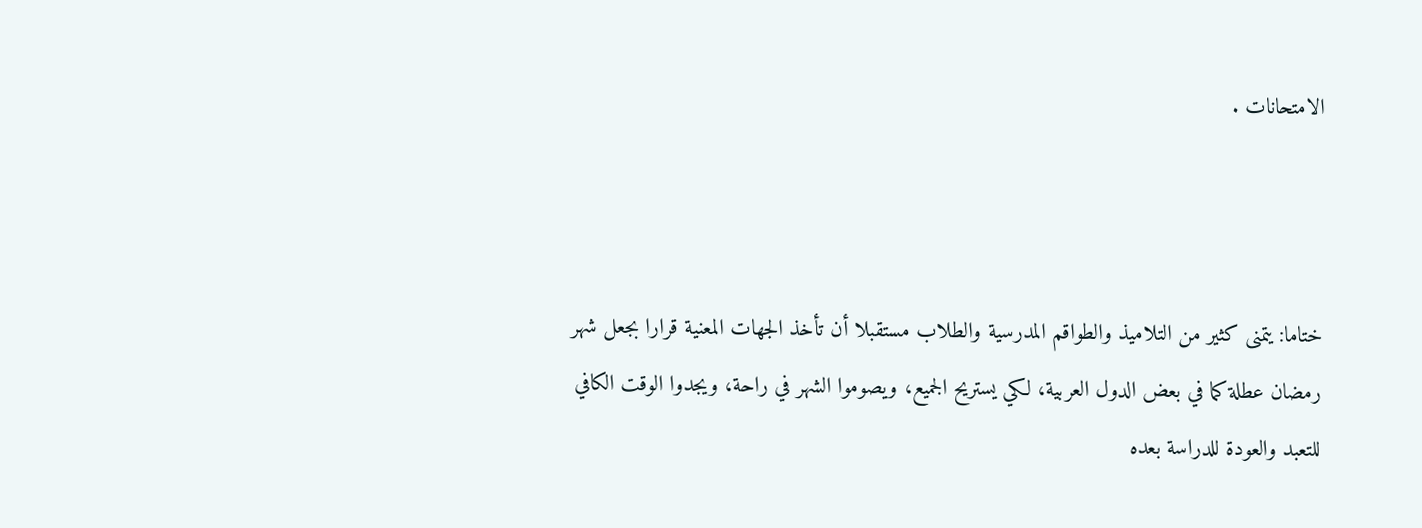الامتحانات .



ختاما: يتمنى كثير من التلاميذ والطواقم المدرسية والطلاب مستقبلا أن تأخذ الجهات المعنية قرارا بجعل شهر رمضان عطلة كما في بعض الدول العربية، لكي يستريح الجميع، ويصوموا الشهر في راحة، ويجدوا الوقت الكافي للتعبد والعودة للدراسة بعده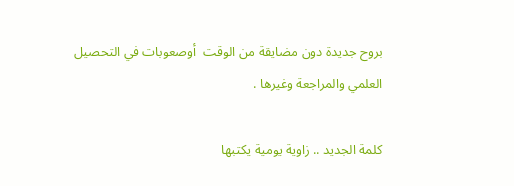بروح جديدة دون مضايقة من الوقت  أوصعوبات في التحصيل العلمي والمراجعة وغيرها .

كلمة الجديد .. زاوية يومية يكتبها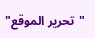"تحرير الموقع"